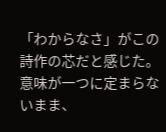「わからなさ」がこの詩作の芯だと感じた。
意味が一つに定まらないまま、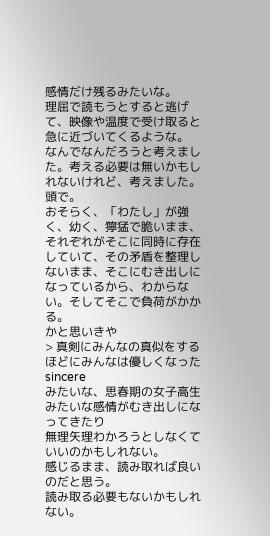感情だけ残るみたいな。
理屈で読もうとすると逃げて、映像や温度で受け取ると急に近づいてくるような。
なんでなんだろうと考えました。考える必要は無いかもしれないけれど、考えました。頭で。
おそらく、「わたし」が強く、幼く、獰猛で脆いまま、それぞれがそこに同時に存在していて、その矛盾を整理しないまま、そこにむき出しになっているから、わからない。そしてそこで負荷がかかる。
かと思いきや
> 真剣にみんなの真似をするほどにみんなは優しくなった sincere
みたいな、思春期の女子高生みたいな感情がむき出しになってきたり
無理矢理わかろうとしなくていいのかもしれない。
感じるまま、読み取れば良いのだと思う。
読み取る必要もないかもしれない。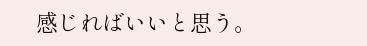感じればいいと思う。